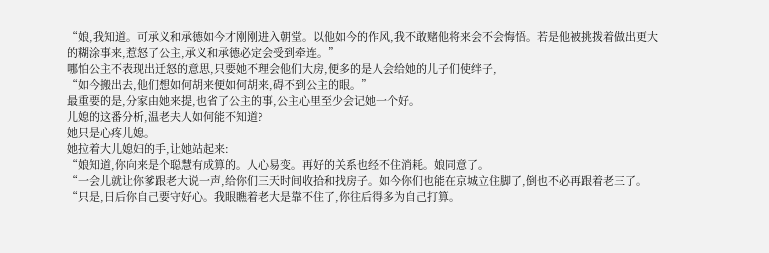“娘,我知道。可承义和承德如今才刚刚进入朝堂。以他如今的作风,我不敢赌他将来会不会悔悟。若是他被挑拨着做出更大的糊涂事来,惹怒了公主,承义和承德必定会受到牵连。”
哪怕公主不表现出迁怒的意思,只要她不理会他们大房,便多的是人会给她的儿子们使绊子,
“如今搬出去,他们想如何胡来便如何胡来,碍不到公主的眼。”
最重要的是,分家由她来提,也省了公主的事,公主心里至少会记她一个好。
儿媳的这番分析,温老夫人如何能不知道?
她只是心疼儿媳。
她拉着大儿媳妇的手,让她站起来:
“娘知道,你向来是个聪慧有成算的。人心易变。再好的关系也经不住消耗。娘同意了。
“一会儿就让你爹跟老大说一声,给你们三天时间收拾和找房子。如今你们也能在京城立住脚了,倒也不必再跟着老三了。
“只是,日后你自己要守好心。我眼瞧着老大是靠不住了,你往后得多为自己打算。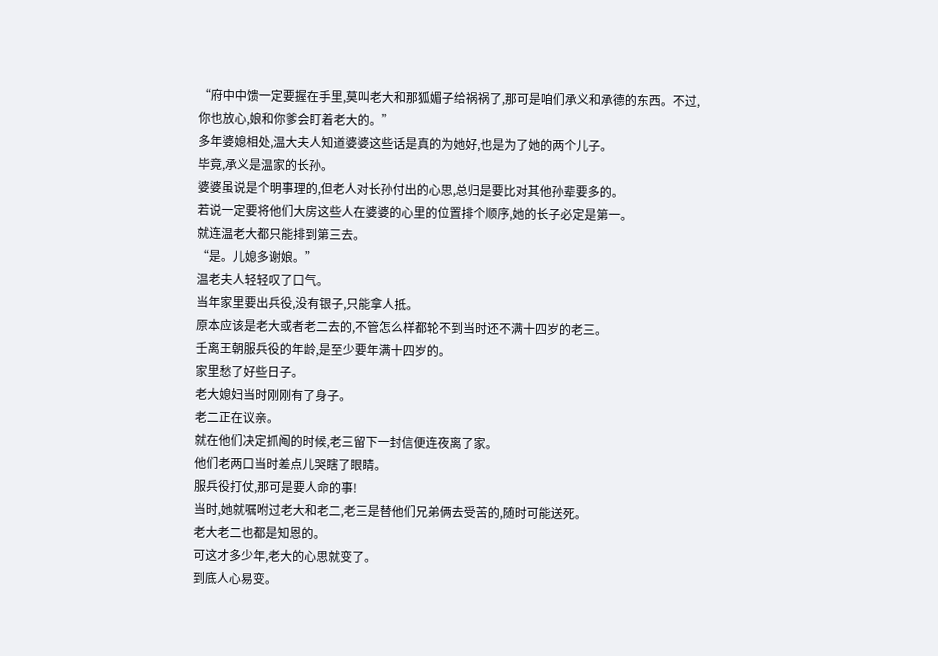“府中中馈一定要握在手里,莫叫老大和那狐媚子给祸祸了,那可是咱们承义和承德的东西。不过,你也放心,娘和你爹会盯着老大的。”
多年婆媳相处,温大夫人知道婆婆这些话是真的为她好,也是为了她的两个儿子。
毕竟,承义是温家的长孙。
婆婆虽说是个明事理的,但老人对长孙付出的心思,总归是要比对其他孙辈要多的。
若说一定要将他们大房这些人在婆婆的心里的位置排个顺序,她的长子必定是第一。
就连温老大都只能排到第三去。
“是。儿媳多谢娘。”
温老夫人轻轻叹了口气。
当年家里要出兵役,没有银子,只能拿人抵。
原本应该是老大或者老二去的,不管怎么样都轮不到当时还不满十四岁的老三。
壬离王朝服兵役的年龄,是至少要年满十四岁的。
家里愁了好些日子。
老大媳妇当时刚刚有了身子。
老二正在议亲。
就在他们决定抓阄的时候,老三留下一封信便连夜离了家。
他们老两口当时差点儿哭瞎了眼睛。
服兵役打仗,那可是要人命的事!
当时,她就嘱咐过老大和老二,老三是替他们兄弟俩去受苦的,随时可能送死。
老大老二也都是知恩的。
可这才多少年,老大的心思就变了。
到底人心易变。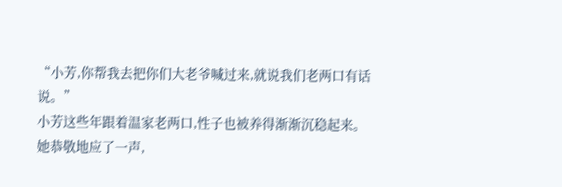“小芳,你帮我去把你们大老爷喊过来,就说我们老两口有话说。”
小芳这些年跟着温家老两口,性子也被养得渐渐沉稳起来。
她恭敬地应了一声,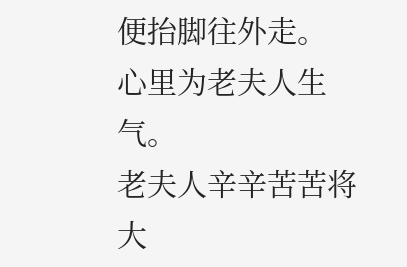便抬脚往外走。
心里为老夫人生气。
老夫人辛辛苦苦将大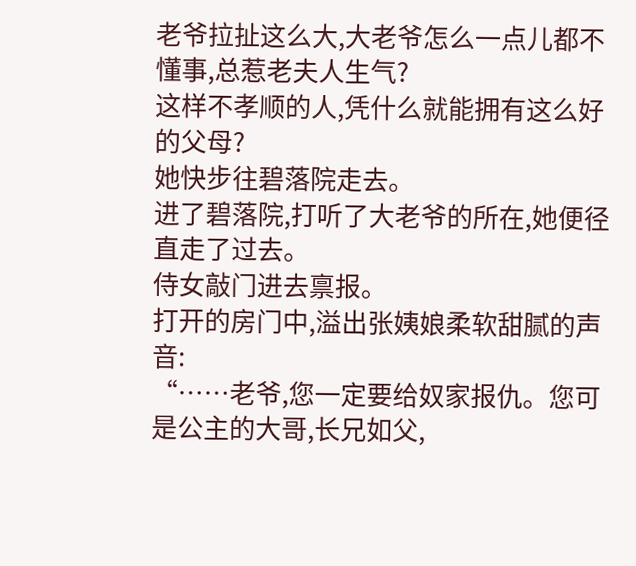老爷拉扯这么大,大老爷怎么一点儿都不懂事,总惹老夫人生气?
这样不孝顺的人,凭什么就能拥有这么好的父母?
她快步往碧落院走去。
进了碧落院,打听了大老爷的所在,她便径直走了过去。
侍女敲门进去禀报。
打开的房门中,溢出张姨娘柔软甜腻的声音:
“……老爷,您一定要给奴家报仇。您可是公主的大哥,长兄如父,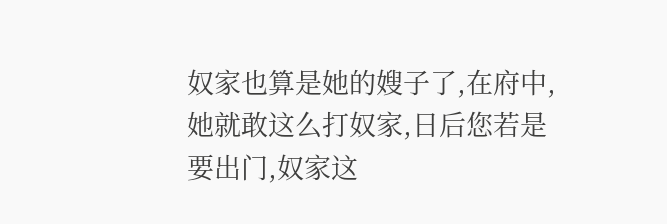奴家也算是她的嫂子了,在府中,她就敢这么打奴家,日后您若是要出门,奴家这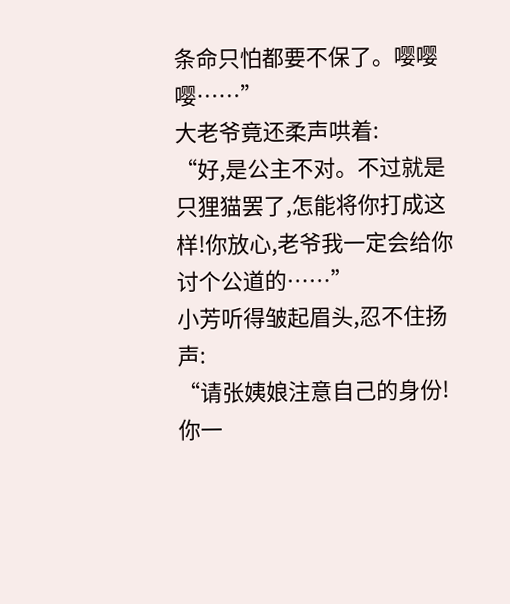条命只怕都要不保了。嘤嘤嘤……”
大老爷竟还柔声哄着:
“好,是公主不对。不过就是只狸猫罢了,怎能将你打成这样!你放心,老爷我一定会给你讨个公道的……”
小芳听得皱起眉头,忍不住扬声:
“请张姨娘注意自己的身份!你一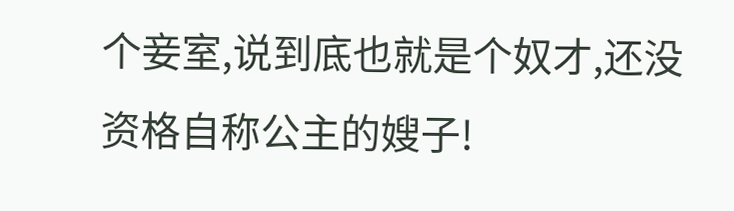个妾室,说到底也就是个奴才,还没资格自称公主的嫂子!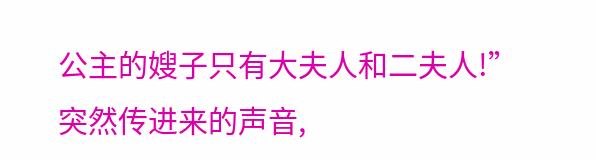公主的嫂子只有大夫人和二夫人!”
突然传进来的声音,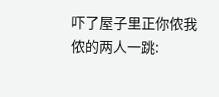吓了屋子里正你侬我侬的两人一跳: